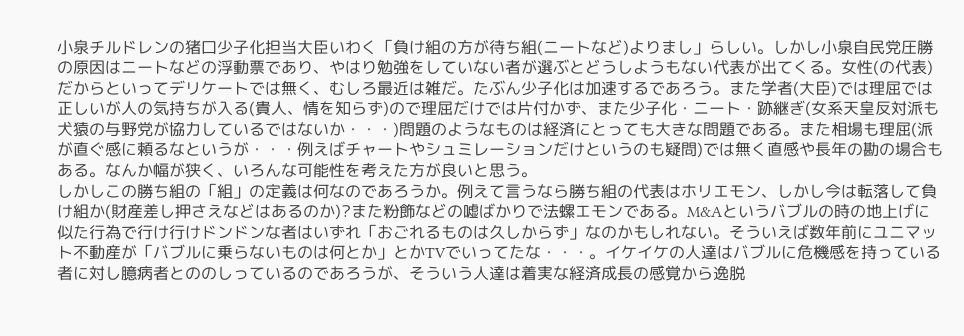小泉チルドレンの猪口少子化担当大臣いわく「負け組の方が待ち組(ニートなど)よりまし」らしい。しかし小泉自民党圧勝の原因はニートなどの浮動票であり、やはり勉強をしていない者が選ぶとどうしようもない代表が出てくる。女性(の代表)だからといってデリケートでは無く、むしろ最近は雑だ。たぶん少子化は加速するであろう。また学者(大臣)では理屈では正しいが人の気持ちが入る(貴人、情を知らず)ので理屈だけでは片付かず、また少子化・ニート・跡継ぎ(女系天皇反対派も犬猿の与野党が協力しているではないか・・・)問題のようなものは経済にとっても大きな問題である。また相場も理屈(派が直ぐ感に頼るなというが・・・例えばチャートやシュミレーションだけというのも疑問)では無く直感や長年の勘の場合もある。なんか幅が狭く、いろんな可能性を考えた方が良いと思う。
しかしこの勝ち組の「組」の定義は何なのであろうか。例えて言うなら勝ち組の代表はホリエモン、しかし今は転落して負け組か(財産差し押さえなどはあるのか)?また粉飾などの嘘ばかりで法螺エモンである。M&Aというバブルの時の地上げに似た行為で行け行けドンドンな者はいずれ「おごれるものは久しからず」なのかもしれない。そういえば数年前にユニマット不動産が「バブルに乗らないものは何とか」とかTVでいってたな・・・。イケイケの人達はバブルに危機感を持っている者に対し臆病者とののしっているのであろうが、そういう人達は着実な経済成長の感覚から逸脱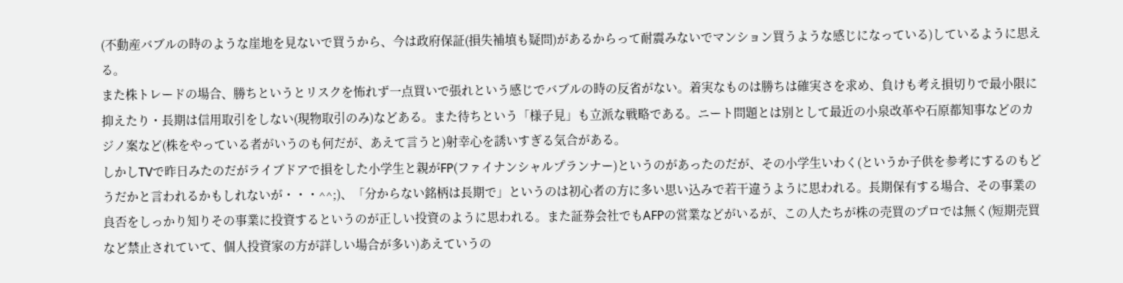(不動産バブルの時のような崖地を見ないで買うから、今は政府保証(損失補填も疑問)があるからって耐震みないでマンション買うような感じになっている)しているように思える。
また株トレードの場合、勝ちというとリスクを怖れず一点買いで張れという感じでバブルの時の反省がない。着実なものは勝ちは確実さを求め、負けも考え損切りで最小限に抑えたり・長期は信用取引をしない(現物取引のみ)などある。また待ちという「様子見」も立派な戦略である。ニート問題とは別として最近の小泉改革や石原都知事などのカジノ案など(株をやっている者がいうのも何だが、あえて言うと)射幸心を誘いすぎる気合がある。
しかしTVで昨日みたのだがライブドアで損をした小学生と親がFP(ファイナンシャルプランナー)というのがあったのだが、その小学生いわく(というか子供を参考にするのもどうだかと言われるかもしれないが・・・^^;)、「分からない銘柄は長期で」というのは初心者の方に多い思い込みで若干違うように思われる。長期保有する場合、その事業の良否をしっかり知りその事業に投資するというのが正しい投資のように思われる。また証券会社でもAFPの営業などがいるが、この人たちが株の売買のプロでは無く(短期売買など禁止されていて、個人投資家の方が詳しい場合が多い)あえていうの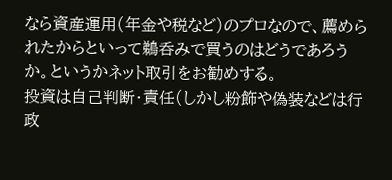なら資産運用(年金や税など)のプロなので、薦められたからといって鵜呑みで買うのはどうであろうか。というかネット取引をお勧めする。
投資は自己判断・責任(しかし粉飾や偽装などは行政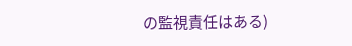の監視責任はある)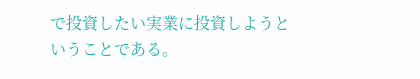で投資したい実業に投資しようということである。